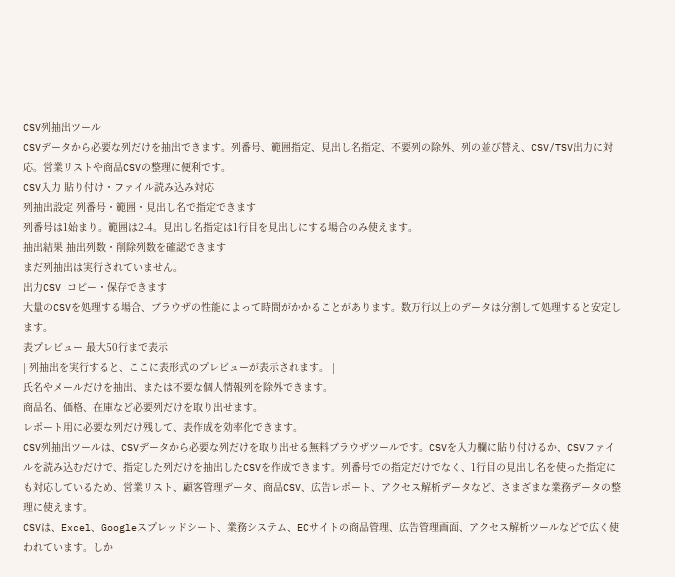CSV列抽出ツール
CSVデータから必要な列だけを抽出できます。列番号、範囲指定、見出し名指定、不要列の除外、列の並び替え、CSV/TSV出力に対応。営業リストや商品CSVの整理に便利です。
CSV入力 貼り付け・ファイル読み込み対応
列抽出設定 列番号・範囲・見出し名で指定できます
列番号は1始まり。範囲は2-4。見出し名指定は1行目を見出しにする場合のみ使えます。
抽出結果 抽出列数・削除列数を確認できます
まだ列抽出は実行されていません。
出力CSV コピー・保存できます
大量のCSVを処理する場合、ブラウザの性能によって時間がかかることがあります。数万行以上のデータは分割して処理すると安定します。
表プレビュー 最大50行まで表示
| 列抽出を実行すると、ここに表形式のプレビューが表示されます。 |
氏名やメールだけを抽出、または不要な個人情報列を除外できます。
商品名、価格、在庫など必要列だけを取り出せます。
レポート用に必要な列だけ残して、表作成を効率化できます。
CSV列抽出ツールは、CSVデータから必要な列だけを取り出せる無料ブラウザツールです。CSVを入力欄に貼り付けるか、CSVファイルを読み込むだけで、指定した列だけを抽出したCSVを作成できます。列番号での指定だけでなく、1行目の見出し名を使った指定にも対応しているため、営業リスト、顧客管理データ、商品CSV、広告レポート、アクセス解析データなど、さまざまな業務データの整理に使えます。
CSVは、Excel、Googleスプレッドシート、業務システム、ECサイトの商品管理、広告管理画面、アクセス解析ツールなどで広く使われています。しか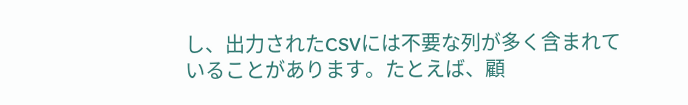し、出力されたCSVには不要な列が多く含まれていることがあります。たとえば、顧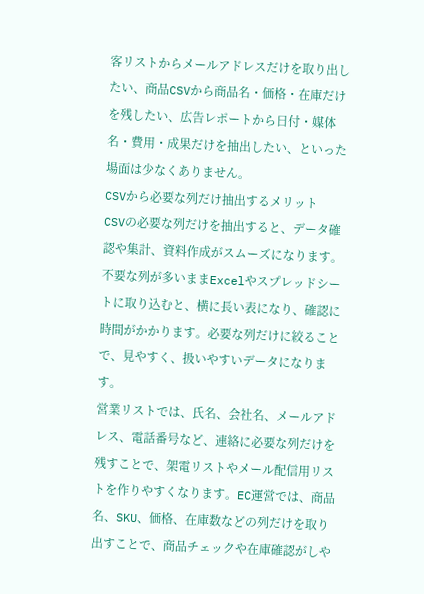客リストからメールアドレスだけを取り出したい、商品CSVから商品名・価格・在庫だけを残したい、広告レポートから日付・媒体名・費用・成果だけを抽出したい、といった場面は少なくありません。
CSVから必要な列だけ抽出するメリット
CSVの必要な列だけを抽出すると、データ確認や集計、資料作成がスムーズになります。不要な列が多いままExcelやスプレッドシートに取り込むと、横に長い表になり、確認に時間がかかります。必要な列だけに絞ることで、見やすく、扱いやすいデータになります。
営業リストでは、氏名、会社名、メールアドレス、電話番号など、連絡に必要な列だけを残すことで、架電リストやメール配信用リストを作りやすくなります。EC運営では、商品名、SKU、価格、在庫数などの列だけを取り出すことで、商品チェックや在庫確認がしや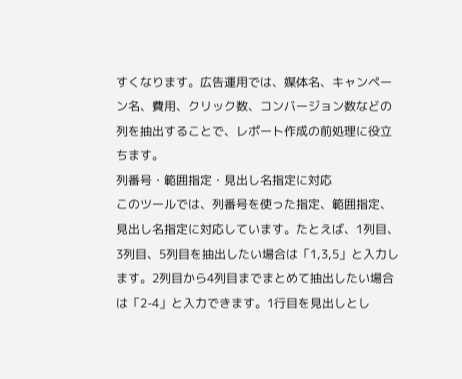すくなります。広告運用では、媒体名、キャンペーン名、費用、クリック数、コンバージョン数などの列を抽出することで、レポート作成の前処理に役立ちます。
列番号・範囲指定・見出し名指定に対応
このツールでは、列番号を使った指定、範囲指定、見出し名指定に対応しています。たとえば、1列目、3列目、5列目を抽出したい場合は「1,3,5」と入力します。2列目から4列目までまとめて抽出したい場合は「2-4」と入力できます。1行目を見出しとし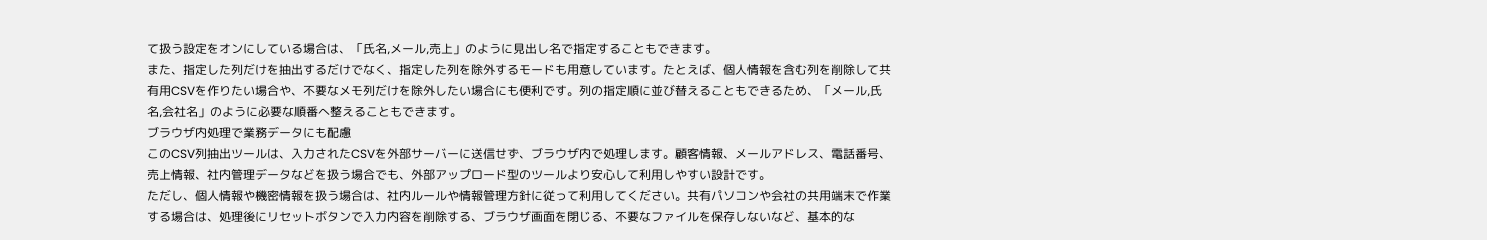て扱う設定をオンにしている場合は、「氏名,メール,売上」のように見出し名で指定することもできます。
また、指定した列だけを抽出するだけでなく、指定した列を除外するモードも用意しています。たとえば、個人情報を含む列を削除して共有用CSVを作りたい場合や、不要なメモ列だけを除外したい場合にも便利です。列の指定順に並び替えることもできるため、「メール,氏名,会社名」のように必要な順番へ整えることもできます。
ブラウザ内処理で業務データにも配慮
このCSV列抽出ツールは、入力されたCSVを外部サーバーに送信せず、ブラウザ内で処理します。顧客情報、メールアドレス、電話番号、売上情報、社内管理データなどを扱う場合でも、外部アップロード型のツールより安心して利用しやすい設計です。
ただし、個人情報や機密情報を扱う場合は、社内ルールや情報管理方針に従って利用してください。共有パソコンや会社の共用端末で作業する場合は、処理後にリセットボタンで入力内容を削除する、ブラウザ画面を閉じる、不要なファイルを保存しないなど、基本的な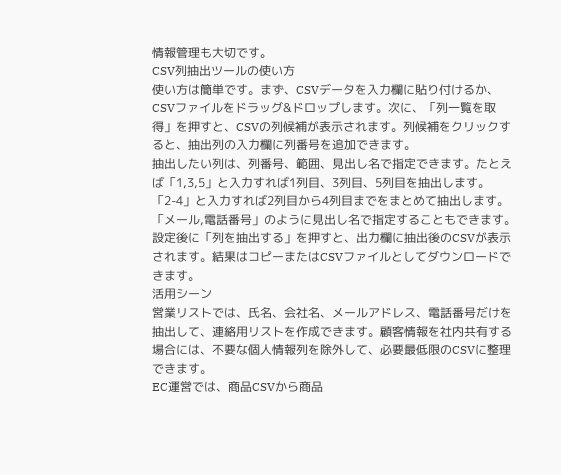情報管理も大切です。
CSV列抽出ツールの使い方
使い方は簡単です。まず、CSVデータを入力欄に貼り付けるか、CSVファイルをドラッグ&ドロップします。次に、「列一覧を取得」を押すと、CSVの列候補が表示されます。列候補をクリックすると、抽出列の入力欄に列番号を追加できます。
抽出したい列は、列番号、範囲、見出し名で指定できます。たとえば「1,3,5」と入力すれば1列目、3列目、5列目を抽出します。「2-4」と入力すれば2列目から4列目までをまとめて抽出します。「メール,電話番号」のように見出し名で指定することもできます。設定後に「列を抽出する」を押すと、出力欄に抽出後のCSVが表示されます。結果はコピーまたはCSVファイルとしてダウンロードできます。
活用シーン
営業リストでは、氏名、会社名、メールアドレス、電話番号だけを抽出して、連絡用リストを作成できます。顧客情報を社内共有する場合には、不要な個人情報列を除外して、必要最低限のCSVに整理できます。
EC運営では、商品CSVから商品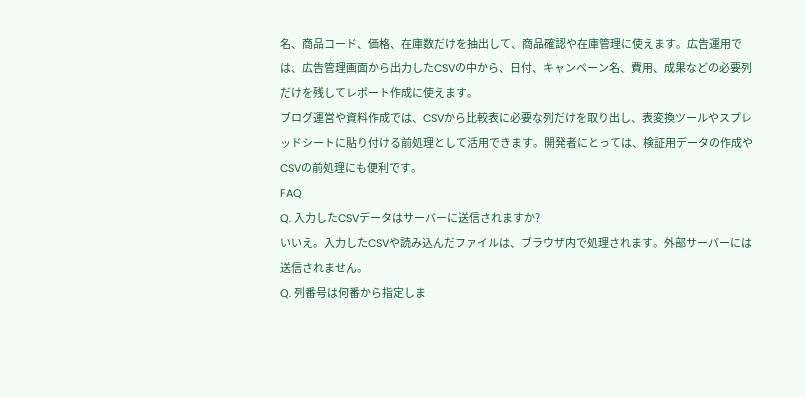名、商品コード、価格、在庫数だけを抽出して、商品確認や在庫管理に使えます。広告運用では、広告管理画面から出力したCSVの中から、日付、キャンペーン名、費用、成果などの必要列だけを残してレポート作成に使えます。
ブログ運営や資料作成では、CSVから比較表に必要な列だけを取り出し、表変換ツールやスプレッドシートに貼り付ける前処理として活用できます。開発者にとっては、検証用データの作成やCSVの前処理にも便利です。
FAQ
Q. 入力したCSVデータはサーバーに送信されますか?
いいえ。入力したCSVや読み込んだファイルは、ブラウザ内で処理されます。外部サーバーには送信されません。
Q. 列番号は何番から指定しま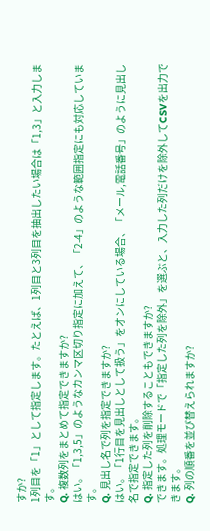すか?
1列目を「1」として指定します。たとえば、1列目と3列目を抽出したい場合は「1,3」と入力します。
Q. 複数列をまとめて指定できますか?
はい。「1,3,5」のようなカンマ区切り指定に加えて、「2-4」のような範囲指定にも対応しています。
Q. 見出し名で列を指定できますか?
はい。「1行目を見出しとして扱う」をオンにしている場合、「メール,電話番号」のように見出し名で指定できます。
Q. 指定した列を削除することもできますか?
できます。処理モードで「指定した列を除外」を選ぶと、入力した列だけを除外してCSVを出力できます。
Q. 列の順番を並び替えられますか?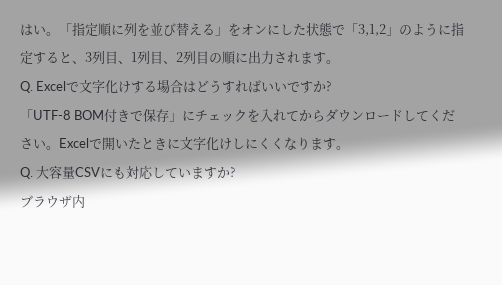はい。「指定順に列を並び替える」をオンにした状態で「3,1,2」のように指定すると、3列目、1列目、2列目の順に出力されます。
Q. Excelで文字化けする場合はどうすればいいですか?
「UTF-8 BOM付きで保存」にチェックを入れてからダウンロードしてください。Excelで開いたときに文字化けしにくくなります。
Q. 大容量CSVにも対応していますか?
ブラウザ内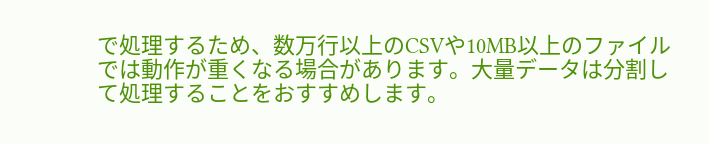で処理するため、数万行以上のCSVや10MB以上のファイルでは動作が重くなる場合があります。大量データは分割して処理することをおすすめします。